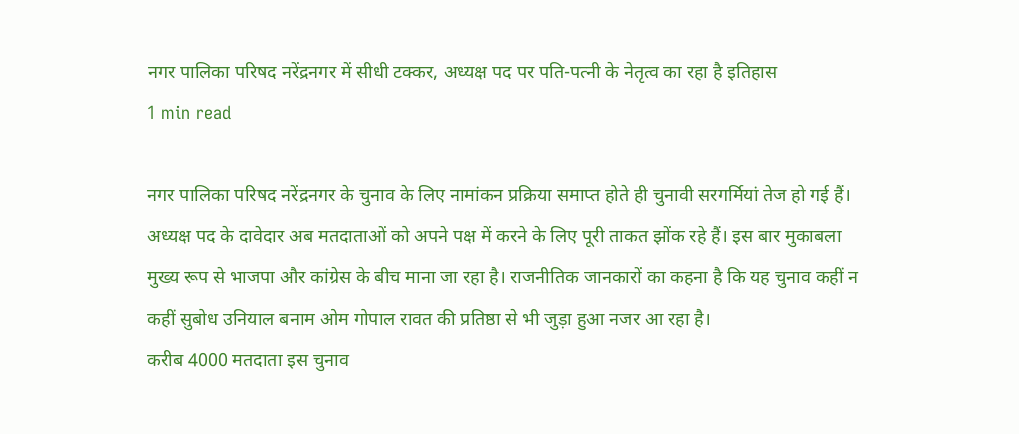नगर पालिका परिषद नरेंद्रनगर में सीधी टक्कर, अध्यक्ष पद पर पति-पत्नी के नेतृत्व का रहा है इतिहास
1 min read

नगर पालिका परिषद नरेंद्रनगर के चुनाव के लिए नामांकन प्रक्रिया समाप्त होते ही चुनावी सरगर्मियां तेज हो गई हैं। अध्यक्ष पद के दावेदार अब मतदाताओं को अपने पक्ष में करने के लिए पूरी ताकत झोंक रहे हैं। इस बार मुकाबला मुख्य रूप से भाजपा और कांग्रेस के बीच माना जा रहा है। राजनीतिक जानकारों का कहना है कि यह चुनाव कहीं न कहीं सुबोध उनियाल बनाम ओम गोपाल रावत की प्रतिष्ठा से भी जुड़ा हुआ नजर आ रहा है।
करीब 4000 मतदाता इस चुनाव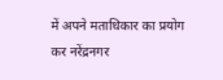में अपने मताधिकार का प्रयोग कर नरेंद्रनगर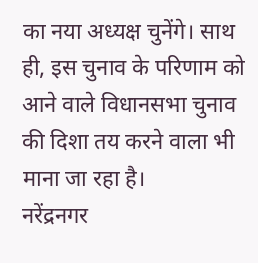का नया अध्यक्ष चुनेंगे। साथ ही, इस चुनाव के परिणाम को आने वाले विधानसभा चुनाव की दिशा तय करने वाला भी माना जा रहा है।
नरेंद्रनगर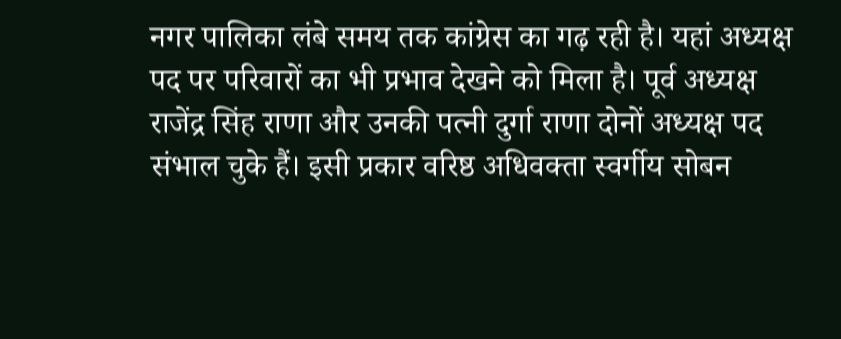नगर पालिका लंबे समय तक कांग्रेस का गढ़ रही है। यहां अध्यक्ष पद पर परिवारों का भी प्रभाव देखने को मिला है। पूर्व अध्यक्ष राजेंद्र सिंह राणा और उनकी पत्नी दुर्गा राणा दोनों अध्यक्ष पद संभाल चुके हैं। इसी प्रकार वरिष्ठ अधिवक्ता स्वर्गीय सोबन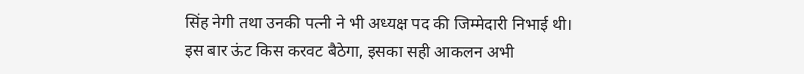सिंह नेगी तथा उनकी पत्नी ने भी अध्यक्ष पद की जिम्मेदारी निभाई थी।
इस बार ऊंट किस करवट बैठेगा, इसका सही आकलन अभी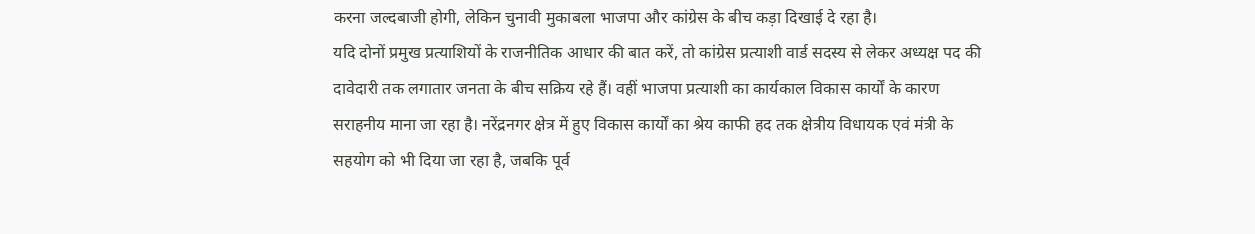करना जल्दबाजी होगी, लेकिन चुनावी मुकाबला भाजपा और कांग्रेस के बीच कड़ा दिखाई दे रहा है।
यदि दोनों प्रमुख प्रत्याशियों के राजनीतिक आधार की बात करें, तो कांग्रेस प्रत्याशी वार्ड सदस्य से लेकर अध्यक्ष पद की दावेदारी तक लगातार जनता के बीच सक्रिय रहे हैं। वहीं भाजपा प्रत्याशी का कार्यकाल विकास कार्यों के कारण सराहनीय माना जा रहा है। नरेंद्रनगर क्षेत्र में हुए विकास कार्यों का श्रेय काफी हद तक क्षेत्रीय विधायक एवं मंत्री के सहयोग को भी दिया जा रहा है, जबकि पूर्व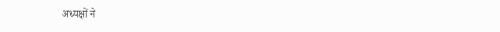अध्यक्षों ने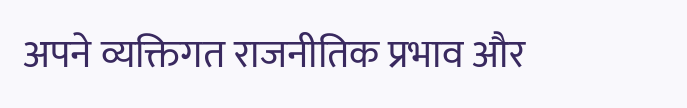अपने व्यक्तिगत राजनीतिक प्रभाव और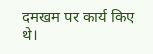दमखम पर कार्य किए थे।